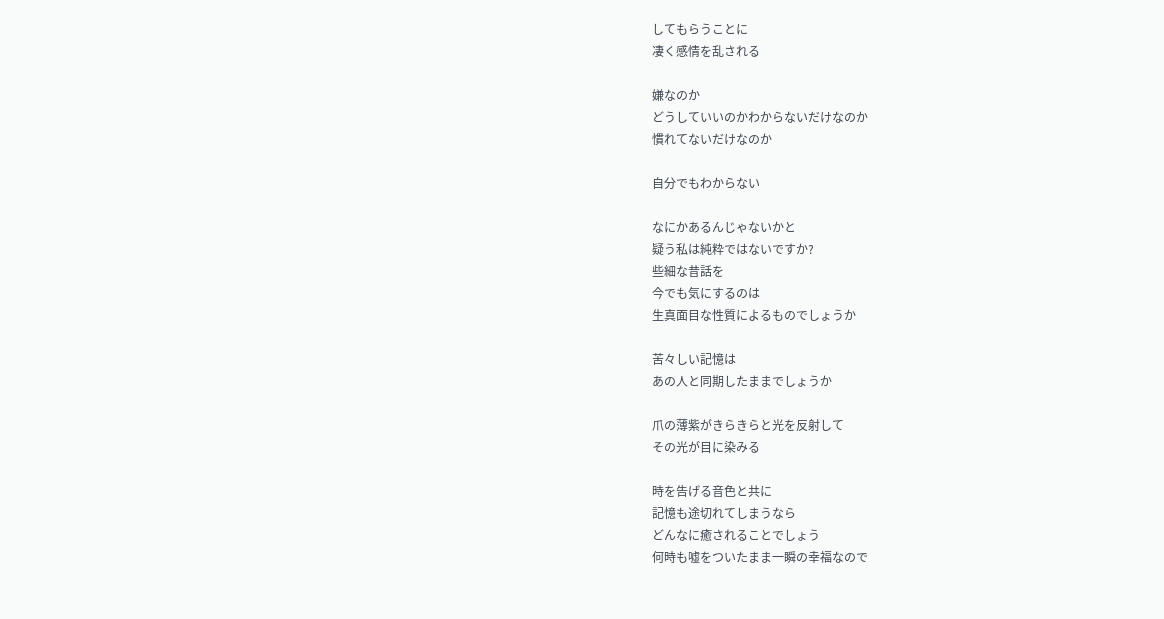してもらうことに
凄く感情を乱される

嫌なのか
どうしていいのかわからないだけなのか
慣れてないだけなのか

自分でもわからない

なにかあるんじゃないかと
疑う私は純粋ではないですか?
些細な昔話を
今でも気にするのは
生真面目な性質によるものでしょうか

苦々しい記憶は
あの人と同期したままでしょうか

爪の薄紫がきらきらと光を反射して
その光が目に染みる

時を告げる音色と共に
記憶も途切れてしまうなら
どんなに癒されることでしょう
何時も嘘をついたまま一瞬の幸福なので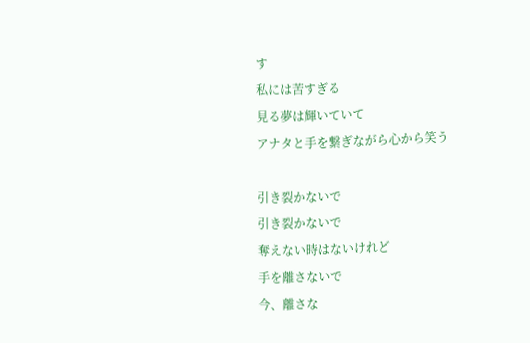す
私には苦すぎる
見る夢は輝いていて
アナタと手を繋ぎながら心から笑う

引き裂かないで
引き裂かないで
奪えない時はないけれど
手を離さないで
今、離さな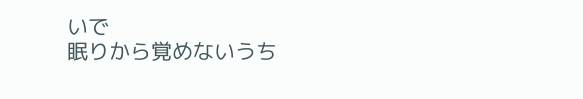いで
眠りから覚めないうち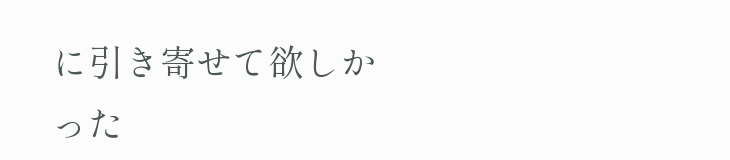に引き寄せて欲しかった